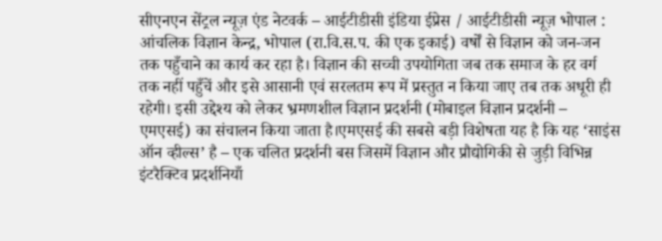सीएनएन सेंट्रल न्यूज़ एंड नेटवर्क – आईटीडीसी इंडिया ईप्रेस / आईटीडीसी न्यूज़ भोपाल : आंचलिक विज्ञान केन्द्र, भोपाल (रा.वि.स.प. की एक इकाई) वर्षों से विज्ञान को जन-जन तक पहुँचाने का कार्य कर रहा है। विज्ञान की सच्ची उपयोगिता जब तक समाज के हर वर्ग तक नहीं पहुँचें और इसे आसानी एवं सरलतम रूप में प्रस्तुत न किया जाए तब तक अधूरी ही रहेगी। इसी उद्देश्य को लेकर भ्रमणशील विज्ञान प्रदर्शनी (मोबाइल विज्ञान प्रदर्शनी – एमएसई) का संचालन किया जाता है।एमएसई की सबसे बड़ी विशेषता यह है कि यह ‘साइंस ऑन व्हील्स’ है – एक चलित प्रदर्शनी बस जिसमें विज्ञान और प्रौद्योगिकी से जुड़ी विभिन्न इंटरैक्टिव प्रदर्शनियाँ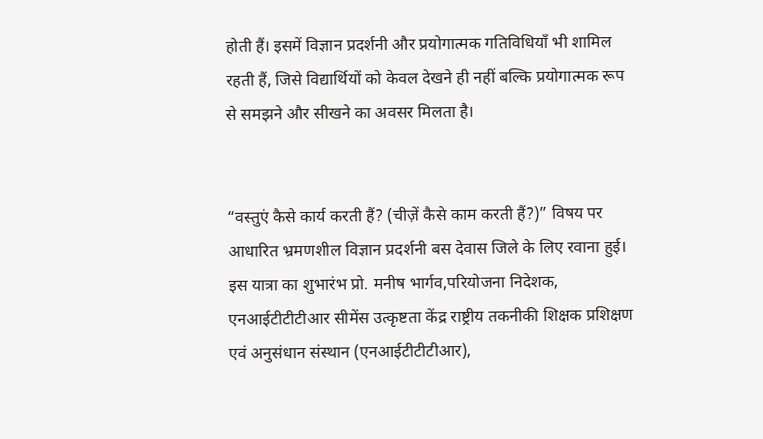होती हैं। इसमें विज्ञान प्रदर्शनी और प्रयोगात्मक गतिविधियाँ भी शामिल रहती हैं, जिसे विद्यार्थियों को केवल देखने ही नहीं बल्कि प्रयोगात्मक रूप से समझने और सीखने का अवसर मिलता है।


“वस्तुएं कैसे कार्य करती हैं? (चीज़ें कैसे काम करती हैं?)” विषय पर आधारित भ्रमणशील विज्ञान प्रदर्शनी बस देवास जिले के लिए रवाना हुई। इस यात्रा का शुभारंभ प्रो. मनीष भार्गव,परियोजना निदेशक, एनआईटीटीटीआर सीमेंस उत्कृष्टता केंद्र राष्ट्रीय तकनीकी शिक्षक प्रशिक्षण एवं अनुसंधान संस्थान (एनआईटीटीटीआर),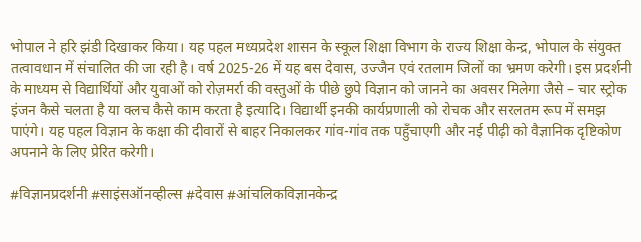भोपाल ने हरि झंडी दिखाकर किया। यह पहल मध्यप्रदेश शासन के स्कूल शिक्षा विभाग के राज्य शिक्षा केन्द्र, भोपाल के संयुक्त तत्वावधान में संचालित की जा रही है। वर्ष 2025-26 में यह बस देवास, उज्जैन एवं रतलाम जिलों का भ्रमण करेगी। इस प्रदर्शनी के माध्यम से विद्यार्थियों और युवाओं को रोज़मर्रा की वस्तुओं के पीछे छुपे विज्ञान को जानने का अवसर मिलेगा जैसे – चार स्ट्रोक इंजन कैसे चलता है या क्लच कैसे काम करता है इत्यादि। विद्यार्थी इनकी कार्यप्रणाली को रोचक और सरलतम रूप में समझ पाएंगे। यह पहल विज्ञान के कक्षा की दीवारों से बाहर निकालकर गांव-गांव तक पहुँचाएगी और नई पीढ़ी को वैज्ञानिक दृष्टिकोण अपनाने के लिए प्रेरित करेगी।

#विज्ञानप्रदर्शनी #साइंसऑनव्हील्स #देवास #आंचलिकविज्ञानकेन्द्र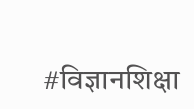#विज्ञानशिक्षा